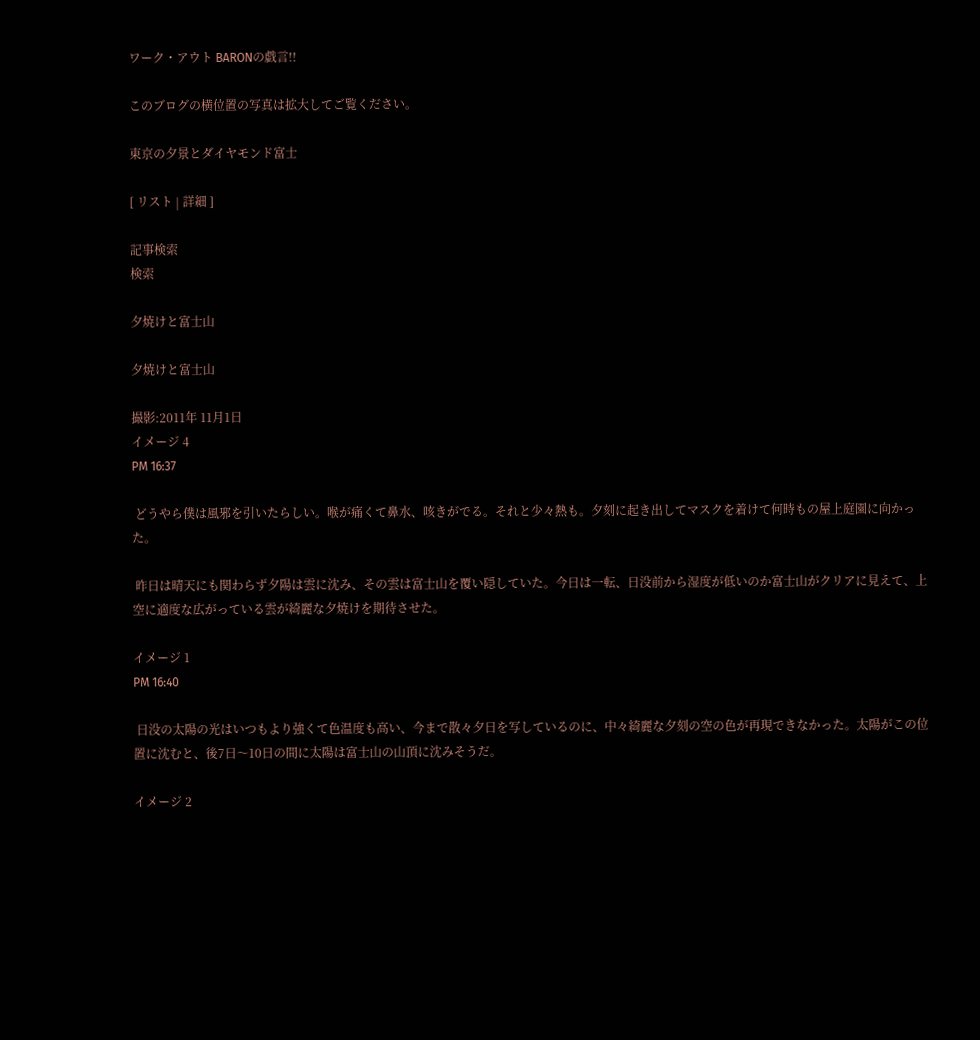ワーク・アウト BARONの戯言!!

このブログの横位置の写真は拡大してご覧ください。

東京の夕景とダイヤモンド富士

[ リスト | 詳細 ]

記事検索
検索

夕焼けと富士山

夕焼けと富士山

撮影:2011年 11月1日
イメージ 4
PM 16:37

 どうやら僕は風邪を引いたらしい。喉が痛くて鼻水、咳きがでる。それと少々熱も。夕刻に起き出してマスクを着けて何時もの屋上庭園に向かった。

 昨日は晴天にも関わらず夕陽は雲に沈み、その雲は富士山を覆い隠していた。今日は一転、日没前から湿度が低いのか富士山がクリアに見えて、上空に適度な広がっている雲が綺麗な夕焼けを期待させた。

イメージ 1
PM 16:40

 日没の太陽の光はいつもより強くて色温度も高い、今まで散々夕日を写しているのに、中々綺麗な夕刻の空の色が再現できなかった。太陽がこの位置に沈むと、後7日〜10日の間に太陽は富士山の山頂に沈みそうだ。

イメージ 2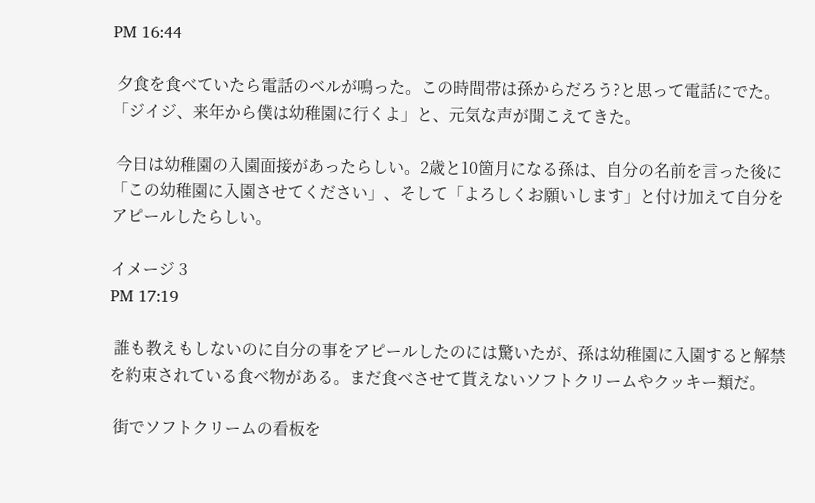PM 16:44

 夕食を食べていたら電話のベルが鳴った。この時間帯は孫からだろう?と思って電話にでた。「ジイジ、来年から僕は幼稚園に行くよ」と、元気な声が聞こえてきた。

 今日は幼稚園の入園面接があったらしい。2歳と10箇月になる孫は、自分の名前を言った後に「この幼稚園に入園させてください」、そして「よろしくお願いします」と付け加えて自分をアピールしたらしい。

イメージ 3
PM 17:19

 誰も教えもしないのに自分の事をアピールしたのには驚いたが、孫は幼稚園に入園すると解禁を約束されている食べ物がある。まだ食べさせて貰えないソフトクリームやクッキー類だ。

 街でソフトクリームの看板を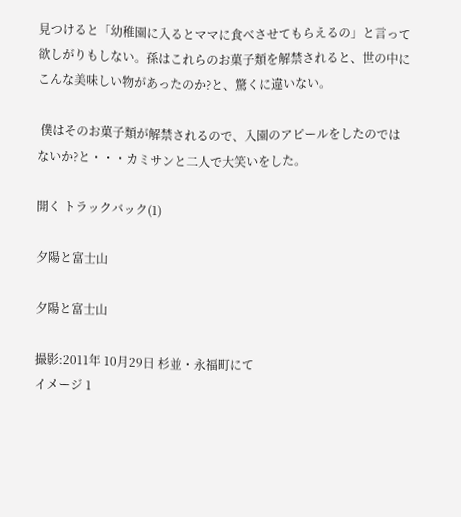見つけると「幼稚園に入るとママに食べさせてもらえるの」と言って欲しがりもしない。孫はこれらのお菓子類を解禁されると、世の中にこんな美味しい物があったのか?と、驚くに違いない。

 僕はそのお菓子類が解禁されるので、入園のアピールをしたのではないか?と・・・カミサンと二人で大笑いをした。

開く トラックバック(1)

夕陽と富士山

夕陽と富士山

撮影:2011年 10月29日 杉並・永福町にて
イメージ 1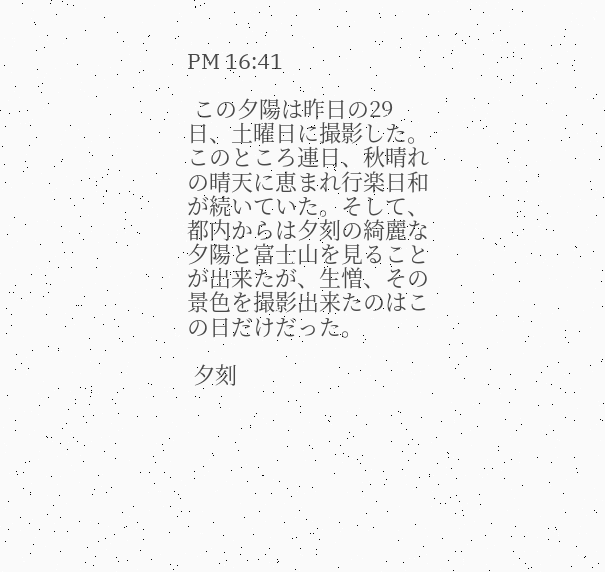PM 16:41

 この夕陽は昨日の29日、土曜日に撮影した。このところ連日、秋晴れの晴天に恵まれ行楽日和が続いていた。そして、都内からは夕刻の綺麗な夕陽と富士山を見ることが出来たが、生憎、その景色を撮影出来たのはこの日だけだった。

 夕刻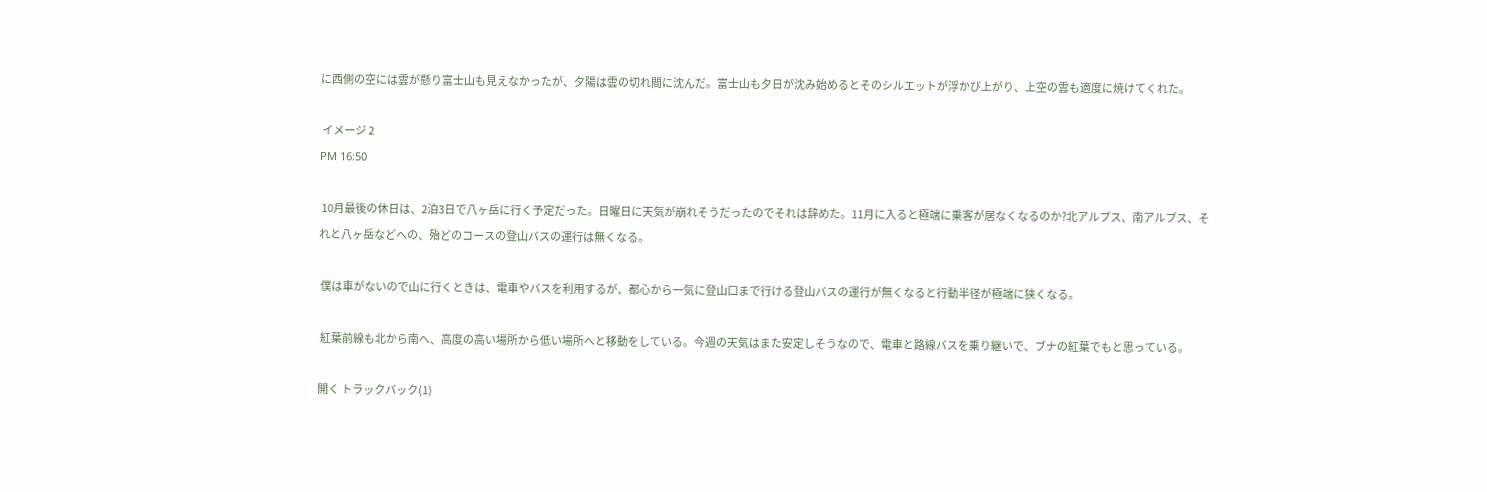に西側の空には雲が懸り富士山も見えなかったが、夕陽は雲の切れ間に沈んだ。富士山も夕日が沈み始めるとそのシルエットが浮かび上がり、上空の雲も適度に焼けてくれた。

 イメージ 2
PM 16:50

 10月最後の休日は、2泊3日で八ヶ岳に行く予定だった。日曜日に天気が崩れそうだったのでそれは辞めた。11月に入ると極端に乗客が居なくなるのか?北アルプス、南アルプス、それと八ヶ岳などへの、殆どのコースの登山バスの運行は無くなる。

 僕は車がないので山に行くときは、電車やバスを利用するが、都心から一気に登山口まで行ける登山バスの運行が無くなると行動半径が極端に狭くなる。

 紅葉前線も北から南へ、高度の高い場所から低い場所へと移動をしている。今週の天気はまた安定しそうなので、電車と路線バスを乗り継いで、ブナの紅葉でもと思っている。

開く トラックバック(1)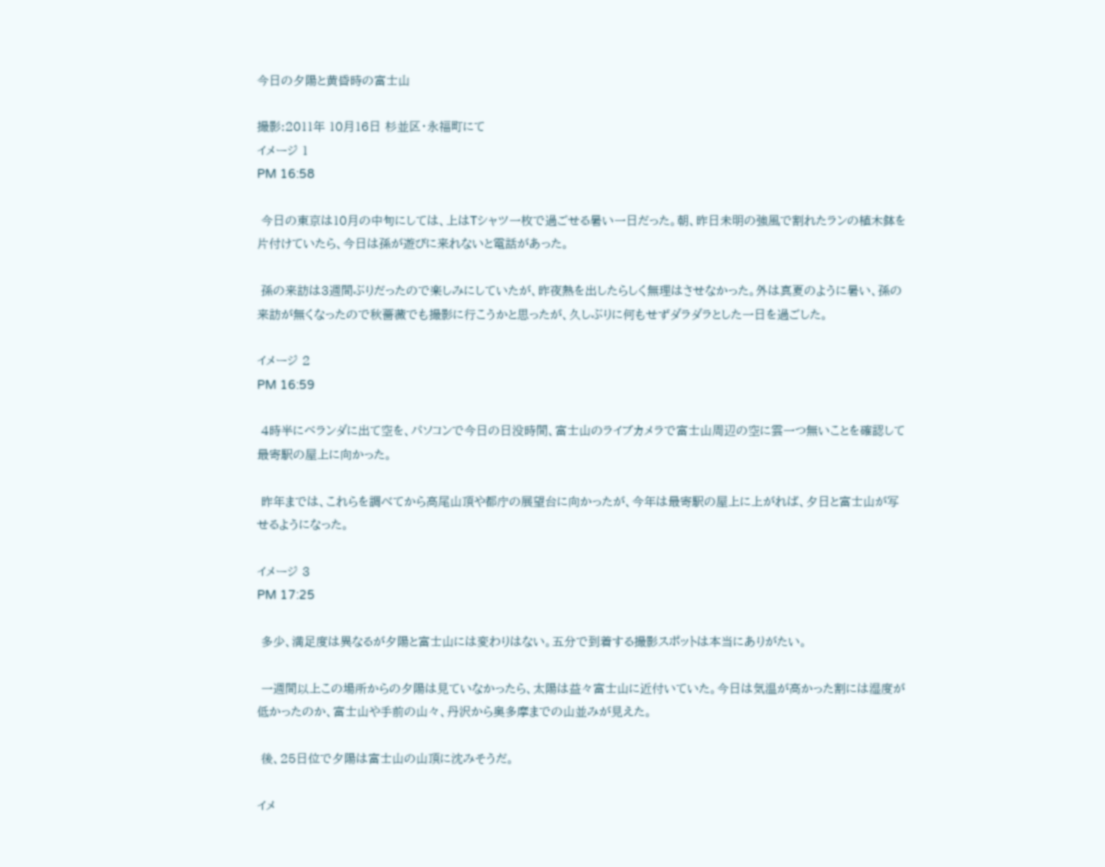今日の夕陽と黄昏時の富士山

撮影:2011年 10月16日 杉並区・永福町にて
イメージ 1
PM 16:58

 今日の東京は10月の中旬にしては、上はTシャツ一枚で過ごせる暑い一日だった。朝、昨日未明の強風で割れたランの植木鉢を片付けていたら、今日は孫が遊びに来れないと電話があった。

 孫の来訪は3週間ぶりだったので楽しみにしていたが、昨夜熱を出したらしく無理はさせなかった。外は真夏のように暑い、孫の来訪が無くなったので秋薔薇でも撮影に行こうかと思ったが、久しぶりに何もせずダラダラとした一日を過ごした。

イメージ 2
PM 16:59

 4時半にベランダに出て空を、パソコンで今日の日没時間、富士山のライブカメラで富士山周辺の空に雲一つ無いことを確認して最寄駅の屋上に向かった。

 昨年までは、これらを調べてから高尾山頂や都庁の展望台に向かったが、今年は最寄駅の屋上に上がれば、夕日と富士山が写せるようになった。

イメージ 3
PM 17:25

 多少、満足度は異なるが夕陽と富士山には変わりはない。五分で到着する撮影スポットは本当にありがたい。

 一週間以上この場所からの夕陽は見ていなかったら、太陽は益々富士山に近付いていた。今日は気温が高かった割には湿度が低かったのか、富士山や手前の山々、丹沢から奥多摩までの山並みが見えた。

 後、25日位で夕陽は富士山の山頂に沈みそうだ。

イメ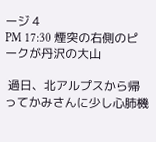ージ 4
PM 17:30 煙突の右側のピークが丹沢の大山

 過日、北アルプスから帰ってかみさんに少し心肺機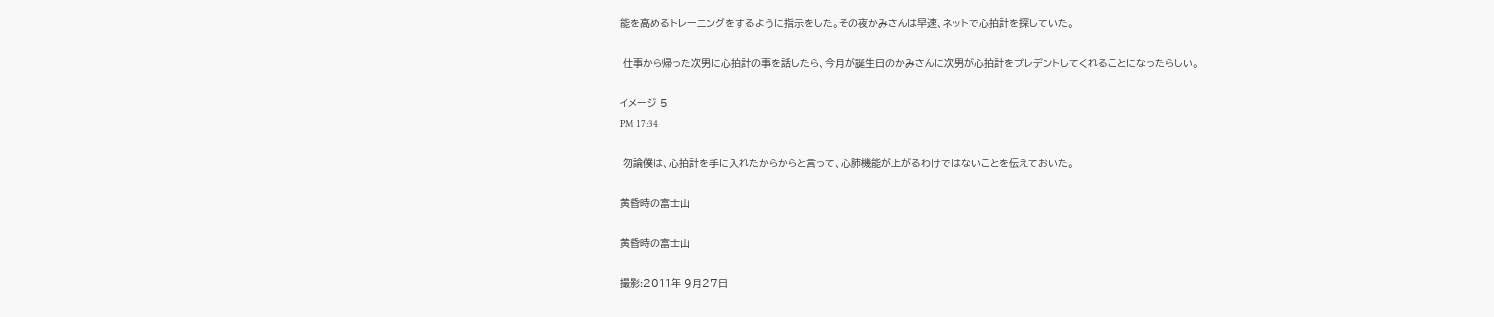能を高めるトレーニングをするように指示をした。その夜かみさんは早速、ネットで心拍計を探していた。

 仕事から帰った次男に心拍計の事を話したら、今月が誕生日のかみさんに次男が心拍計をプレデントしてくれることになったらしい。

イメージ 5
PM 17:34

 勿論僕は、心拍計を手に入れたからからと言って、心肺機能が上がるわけではないことを伝えておいた。

黄昏時の富士山

黄昏時の富士山

撮影:2011年 9月27日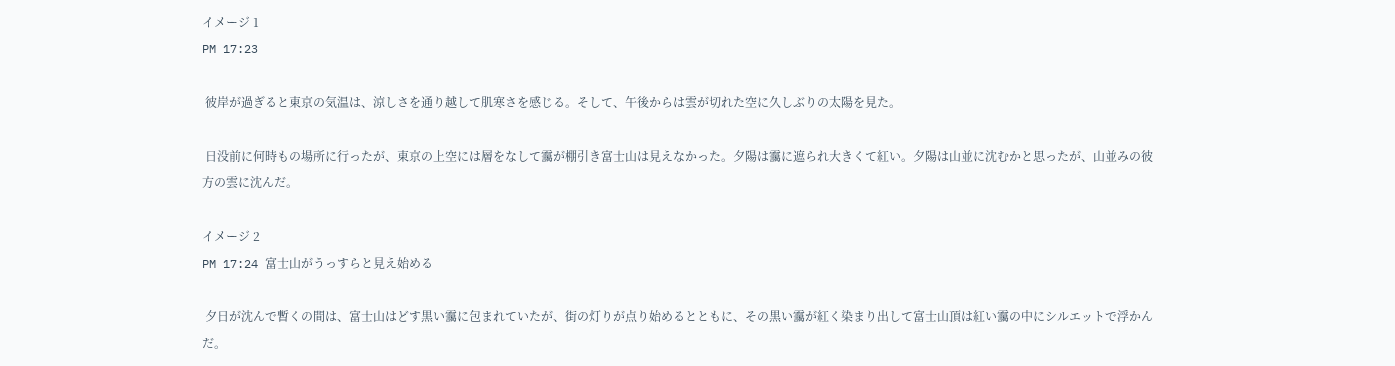イメージ 1
PM 17:23

 彼岸が過ぎると東京の気温は、涼しさを通り越して肌寒さを感じる。そして、午後からは雲が切れた空に久しぶりの太陽を見た。

 日没前に何時もの場所に行ったが、東京の上空には層をなして靄が棚引き富士山は見えなかった。夕陽は靄に遮られ大きくて紅い。夕陽は山並に沈むかと思ったが、山並みの彼方の雲に沈んだ。

イメージ 2
PM 17:24 富士山がうっすらと見え始める

 夕日が沈んで暫くの間は、富士山はどす黒い靄に包まれていたが、街の灯りが点り始めるとともに、その黒い靄が紅く染まり出して富士山頂は紅い靄の中にシルエットで浮かんだ。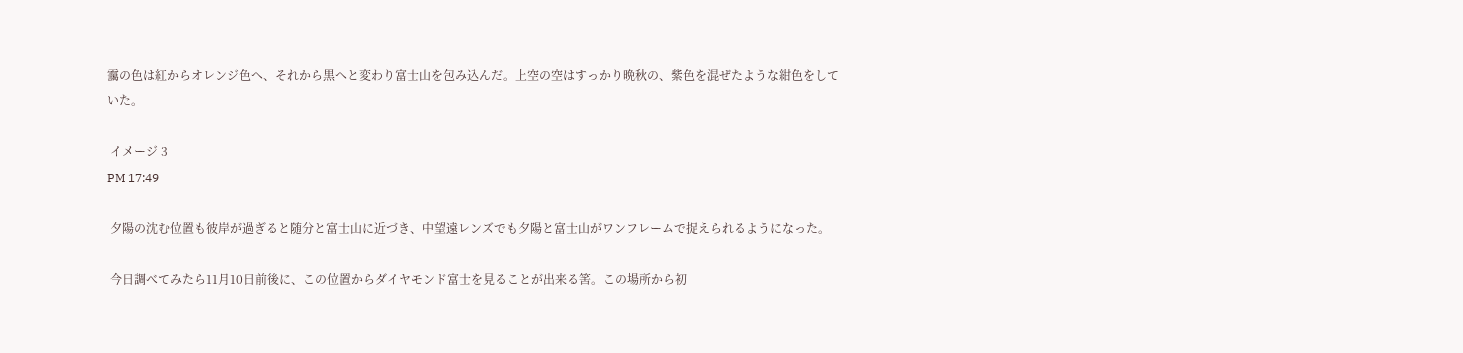靄の色は紅からオレンジ色へ、それから黒へと変わり富士山を包み込んだ。上空の空はすっかり晩秋の、紫色を混ぜたような紺色をしていた。

 イメージ 3
PM 17:49

 夕陽の沈む位置も彼岸が過ぎると随分と富士山に近づき、中望遠レンズでも夕陽と富士山がワンフレームで捉えられるようになった。

 今日調べてみたら11月10日前後に、この位置からダイヤモンド富士を見ることが出来る筈。この場所から初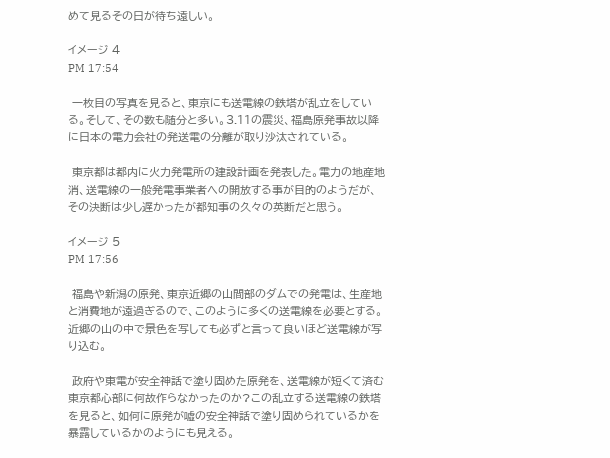めて見るその日が待ち遠しい。

イメージ 4
PM 17:54

 一枚目の写真を見ると、東京にも送電線の鉄塔が乱立をしている。そして、その数も随分と多い。3.11の震災、福島原発事故以降に日本の電力会社の発送電の分離が取り沙汰されている。

 東京都は都内に火力発電所の建設計画を発表した。電力の地産地消、送電線の一般発電事業者への開放する事が目的のようだが、その決断は少し遅かったが都知事の久々の英断だと思う。

イメージ 5
PM 17:56

 福島や新潟の原発、東京近郷の山間部のダムでの発電は、生産地と消費地が遠過ぎるので、このように多くの送電線を必要とする。近郷の山の中で景色を写しても必ずと言って良いほど送電線が写り込む。

 政府や東電が安全神話で塗り固めた原発を、送電線が短くて済む東京都心部に何故作らなかったのか?この乱立する送電線の鉄塔を見ると、如何に原発が嘘の安全神話で塗り固められているかを暴露しているかのようにも見える。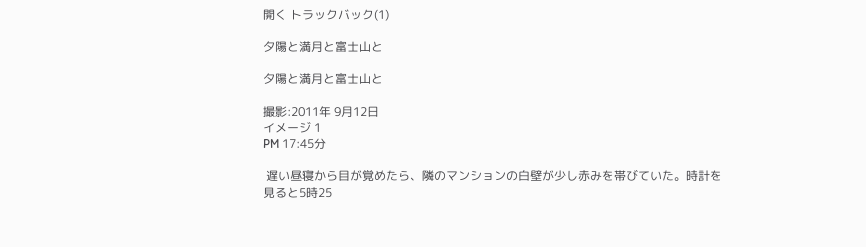開く トラックバック(1)

夕陽と満月と富士山と

夕陽と満月と富士山と

撮影:2011年 9月12日
イメージ 1
PM 17:45分

 遅い昼寝から目が覚めたら、隣のマンションの白壁が少し赤みを帯びていた。時計を見ると5時25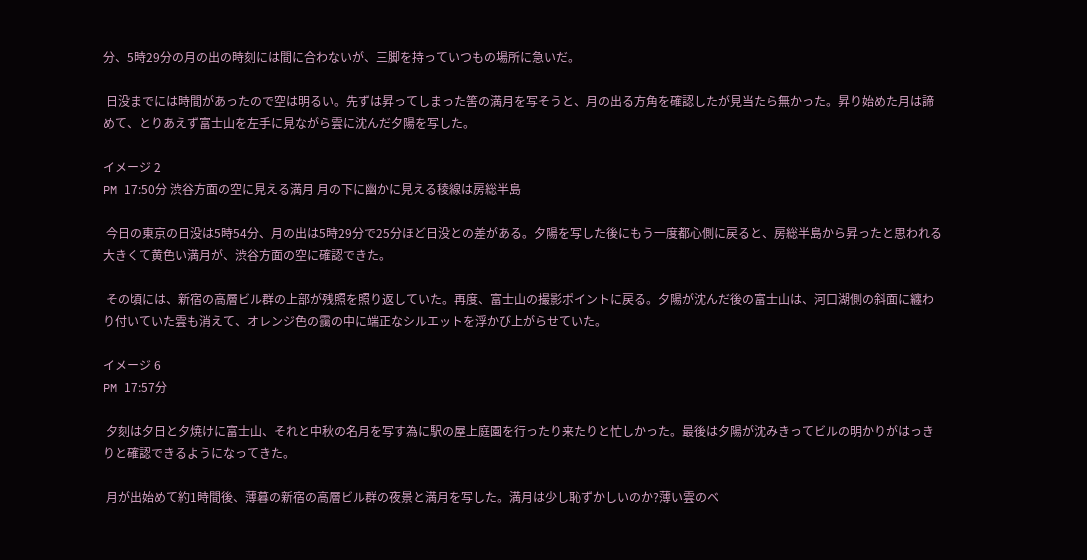分、5時29分の月の出の時刻には間に合わないが、三脚を持っていつもの場所に急いだ。

 日没までには時間があったので空は明るい。先ずは昇ってしまった筈の満月を写そうと、月の出る方角を確認したが見当たら無かった。昇り始めた月は諦めて、とりあえず富士山を左手に見ながら雲に沈んだ夕陽を写した。

イメージ 2
PM 17:50分 渋谷方面の空に見える満月 月の下に幽かに見える稜線は房総半島

 今日の東京の日没は5時54分、月の出は5時29分で25分ほど日没との差がある。夕陽を写した後にもう一度都心側に戻ると、房総半島から昇ったと思われる大きくて黄色い満月が、渋谷方面の空に確認できた。

 その頃には、新宿の高層ビル群の上部が残照を照り返していた。再度、富士山の撮影ポイントに戻る。夕陽が沈んだ後の富士山は、河口湖側の斜面に纏わり付いていた雲も消えて、オレンジ色の靄の中に端正なシルエットを浮かび上がらせていた。

イメージ 6
PM 17:57分

 夕刻は夕日と夕焼けに富士山、それと中秋の名月を写す為に駅の屋上庭園を行ったり来たりと忙しかった。最後は夕陽が沈みきってビルの明かりがはっきりと確認できるようになってきた。

 月が出始めて約1時間後、薄暮の新宿の高層ビル群の夜景と満月を写した。満月は少し恥ずかしいのか?薄い雲のベ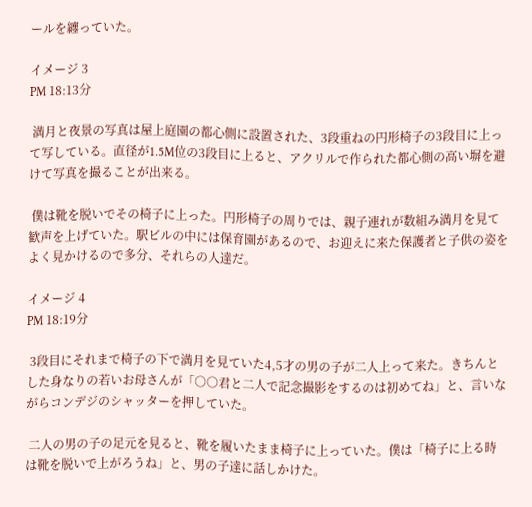ールを纏っていた。

イメージ 3
PM 18:13分

 満月と夜景の写真は屋上庭園の都心側に設置された、3段重ねの円形椅子の3段目に上って写している。直径が1.5M位の3段目に上ると、アクリルで作られた都心側の高い塀を避けて写真を撮ることが出来る。

 僕は靴を脱いでその椅子に上った。円形椅子の周りでは、親子連れが数組み満月を見て歓声を上げていた。駅ビルの中には保育園があるので、お迎えに来た保護者と子供の姿をよく見かけるので多分、それらの人達だ。

イメージ 4
PM 18:19分

 3段目にそれまで椅子の下で満月を見ていた4,5才の男の子が二人上って来た。きちんとした身なりの若いお母さんが「○○君と二人で記念撮影をするのは初めてね」と、言いながらコンデジのシャッターを押していた。

 二人の男の子の足元を見ると、靴を履いたまま椅子に上っていた。僕は「椅子に上る時は靴を脱いで上がろうね」と、男の子達に話しかけた。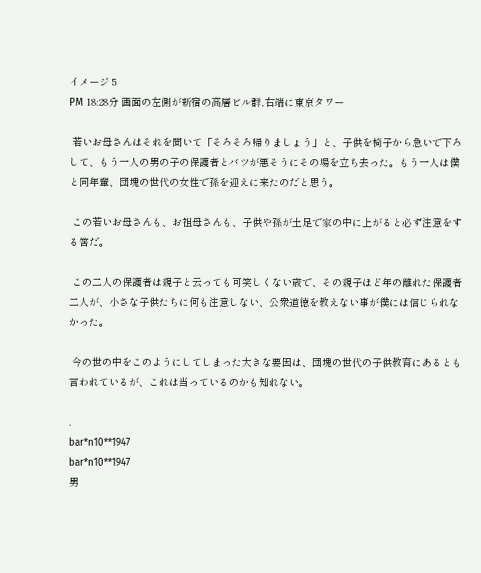イメージ 5
PM 18:28分 画面の左側が新宿の高層ビル群,右端に東京タワー

 若いお母さんはそれを聞いて「そろそろ帰りましょう」と、子供を椅子から急いで下ろして、もう一人の男の子の保護者とバツが悪そうにその場を立ち去った。もう一人は僕と同年輩、団塊の世代の女性で孫を迎えに来たのだと思う。

 この若いお母さんも、お祖母さんも、子供や孫が土足で家の中に上がると必ず注意をする筈だ。

 この二人の保護者は親子と云っても可笑しくない歳で、その親子ほど年の離れた保護者二人が、小さな子供たちに何も注意しない、公衆道徳を教えない事が僕には信じられなかった。

 今の世の中をこのようにしてしまった大きな要因は、団塊の世代の子供教育にあるとも言われているが、これは当っているのかも知れない。

.
bar*n10**1947
bar*n10**1947
男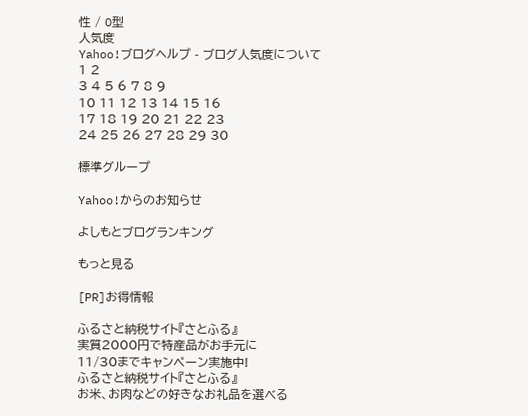性 / O型
人気度
Yahoo!ブログヘルプ - ブログ人気度について
1 2
3 4 5 6 7 8 9
10 11 12 13 14 15 16
17 18 19 20 21 22 23
24 25 26 27 28 29 30

標準グループ

Yahoo!からのお知らせ

よしもとブログランキング

もっと見る

[PR]お得情報

ふるさと納税サイト『さとふる』
実質2000円で特産品がお手元に
11/30までキャンペーン実施中!
ふるさと納税サイト『さとふる』
お米、お肉などの好きなお礼品を選べる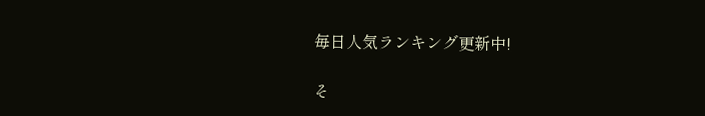毎日人気ランキング更新中!

そ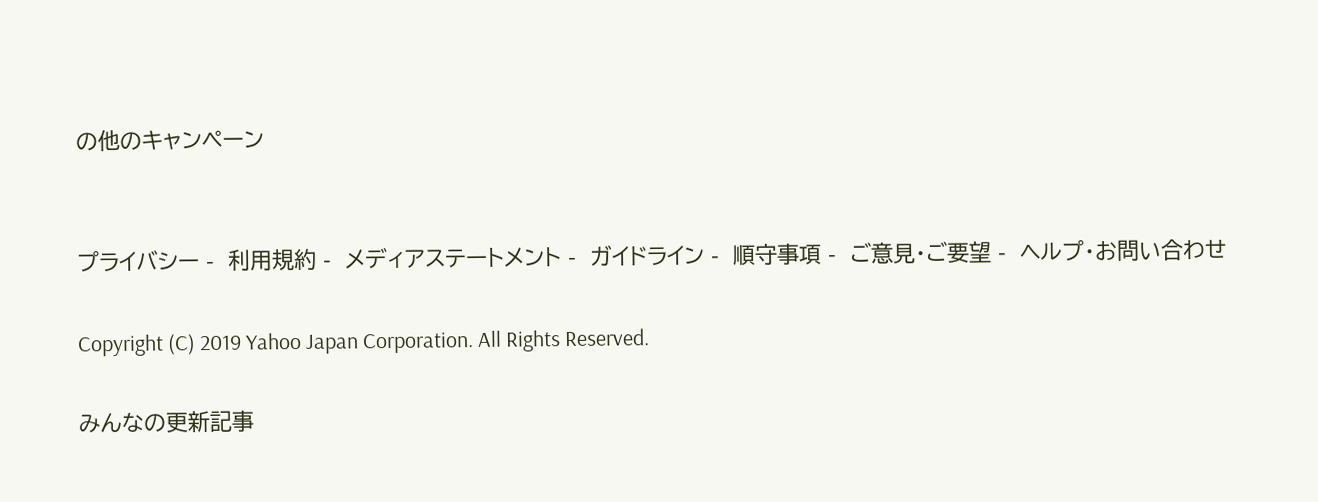の他のキャンペーン


プライバシー -  利用規約 -  メディアステートメント -  ガイドライン -  順守事項 -  ご意見・ご要望 -  ヘルプ・お問い合わせ

Copyright (C) 2019 Yahoo Japan Corporation. All Rights Reserved.

みんなの更新記事